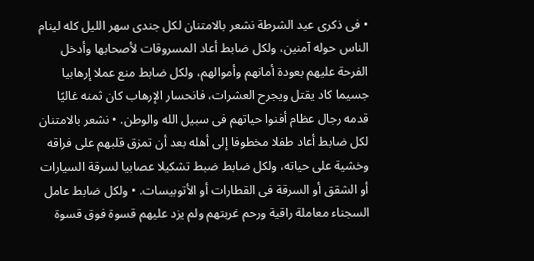• فى ذكرى عيد الشرطة نشعر بالامتنان لكل جندى سهر الليل كله لينام الناس حوله آمنين، ولكل ضابط أعاد المسروقات لأصحابها وأدخل الفرحة عليهم بعودة أمانهم وأموالهم، ولكل ضابط منع عملا إرهابيا جسيما كاد يقتل ويجرح العشرات، فانحسار الإرهاب كان ثمنه غاليًا قدمه رجال عظام أفنوا حياتهم فى سبيل الله والوطن. • نشعر بالامتنان لكل ضابط أعاد طفلا مخطوفا إلى أهله بعد أن تمزق قلبهم على فراقه وخشية على حياته، ولكل ضابط ضبط تشكيلا عصابيا لسرقة السيارات أو الشقق أو السرقة فى القطارات أو الأتوبيسات. • ولكل ضابط عامل السجناء معاملة راقية ورحم غربتهم ولم يزد عليهم قسوة فوق قسوة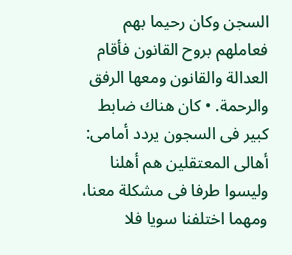السجن وكان رحيما بهم فعاملهم بروح القانون فأقام العدالة والقانون ومعها الرفق والرحمة. • كان هناك ضابط كبير فى السجون يردد أمامى: أهالى المعتقلين هم أهلنا وليسوا طرفا فى مشكلة معنا، ومهما اختلفنا سويا فلا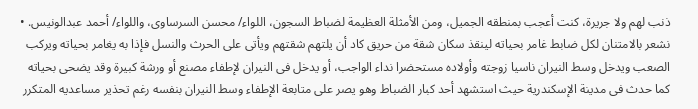ذنب لهم ولا جريرة، كنت أعجب بمنطقه الجميل، ومن الأمثلة العظيمة لضباط السجون، اللواء/ محسن السرساوى، واللواء/ أحمد عبدالونيس. • نشعر بالامتنان لكل ضابط غامر بحياته لينقذ سكان شقة من حريق كاد أن يلتهم شقتهم ويأتى على الحرث والنسل فإذا به يغامر بحياته ويركب الصعب ويدخل وسط النيران ناسيا زوجته وأولاده مستحضرا نداء الواجب، أو يدخل فى النيران لإطفاء مصنع أو ورشة كبيرة وقد يضحى بحياته كما حدث فى مدينة الإسكندرية حيث استشهد أحد كبار الضباط وهو يصر على متابعة الإطفاء وسط النيران بنفسه رغم تحذير مساعديه المتكرر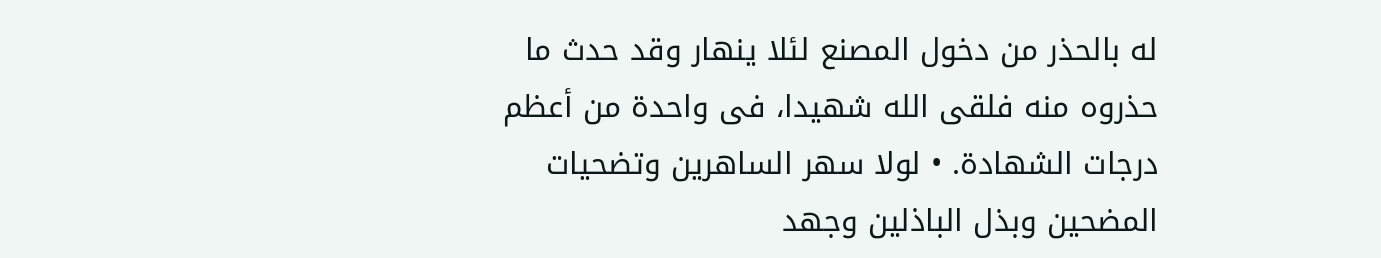له بالحذر من دخول المصنع لئلا ينهار وقد حدث ما حذروه منه فلقى الله شهيدا، فى واحدة من أعظم درجات الشهادة. • لولا سهر الساهرين وتضحيات المضحين وبذل الباذلين وجهد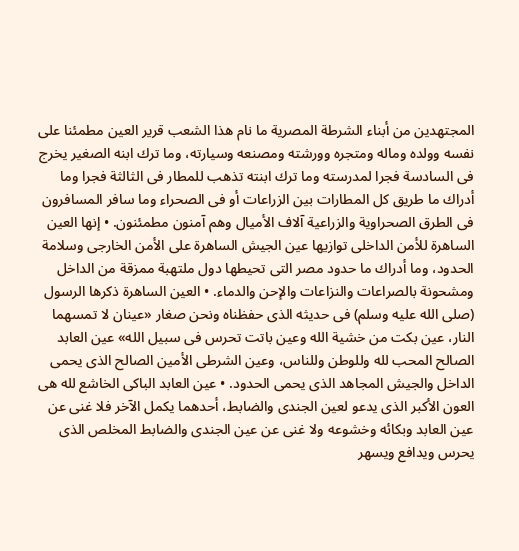المجتهدين من أبناء الشرطة المصرية ما نام هذا الشعب قرير العين مطمئنا على نفسه وولده وماله ومتجره وورشته ومصنعه وسيارته، وما ترك ابنه الصغير يخرج فى السادسة فجرا لمدرسته وما ترك ابنته تذهب للمطار فى الثالثة فجرا وما أدراك ما طريق كل المطارات بين الزراعات أو فى الصحراء وما سافر المسافرون فى الطرق الصحراوية والزراعية آلاف الأميال وهم آمنون مطمئنون. • إنها العين الساهرة للأمن الداخلى توازيها عين الجيش الساهرة على الأمن الخارجى وسلامة الحدود، وما أدراك ما حدود مصر التى تحيطها دول ملتهبة ممزقة من الداخل ومشحونة بالصراعات والنزاعات والإحن والدماء. • العين الساهرة ذكرها الرسول (صلى الله عليه وسلم) فى حديثه الذى حفظناه ونحن صغار «عينان لا تمسهما النار، عين بكت من خشية الله وعين باتت تحرس فى سبيل الله» عين العابد الصالح المحب لله وللوطن وللناس، وعين الشرطى الأمين الصالح الذى يحمى الداخل والجيش المجاهد الذى يحمى الحدود. • عين العابد الباكى الخاشع لله هى العون الأكبر الذى يدعو لعين الجندى والضابط، أحدهما يكمل الآخر فلا غنى عن عين العابد وبكائه وخشوعه ولا غنى عن عين الجندى والضابط المخلص الذى يحرس ويدافع ويسهر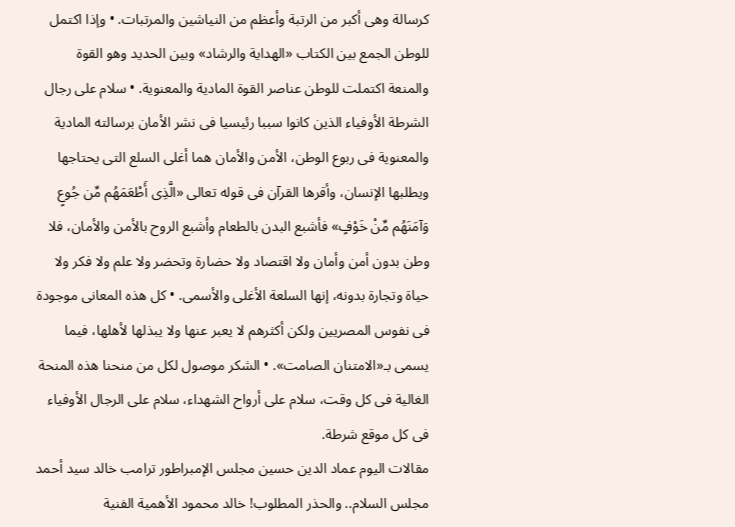كرسالة وهى أكبر من الرتبة وأعظم من النياشين والمرتبات. • وإذا اكتمل للوطن الجمع بين الكتاب «الهداية والرشاد» وبين الحديد وهو القوة والمنعة اكتملت للوطن عناصر القوة المادية والمعنوية. • سلام على رجال الشرطة الأوفياء الذين كانوا سببا رئيسيا فى نشر الأمان برسالته المادية والمعنوية فى ربوع الوطن، الأمن والأمان هما أغلى السلع التى يحتاجها ويطلبها الإنسان، وأقرها القرآن فى قوله تعالى «الَّذِى أَطْعَمَهُم مِّن جُوعٍ وَآمَنَهُم مِّنْ خَوْفٍ» فأشبع البدن بالطعام وأشبع الروح بالأمن والأمان، فلا وطن بدون أمن وأمان ولا اقتصاد ولا حضارة وتحضر ولا علم ولا فكر ولا حياة وتجارة بدونه، إنها السلعة الأغلى والأسمى. • كل هذه المعانى موجودة فى نفوس المصريين ولكن أكثرهم لا يعبر عنها ولا يبذلها لأهلها، فيما يسمى بـ«الامتنان الصامت». • الشكر موصول لكل من منحنا هذه المنحة الغالية فى كل وقت، سلام على أرواح الشهداء، سلام على الرجال الأوفياء فى كل موقع شرطة.
مقالات اليوم عماد الدين حسين مجلس الإمبراطور ترامب خالد سيد أحمد مجلس السلام.. والحذر المطلوب! خالد محمود الأهمية الفنية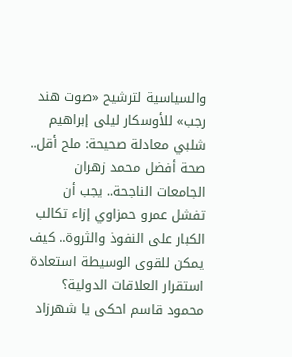والسياسية لترشيح «صوت هند رجب» للأوسكار ليلى إبراهيم شلبي معادلة صحيحة: ملح أقل.. صحة أفضل محمد زهران الجامعات الناجحة.. يجب أن تفشل عمرو حمزاوي إزاء تكالب الكبار على النفوذ والثروة.. كيف يمكن للقوى الوسيطة استعادة استقرار العلاقات الدولية؟ محمود قاسم احكى يا شهرزاد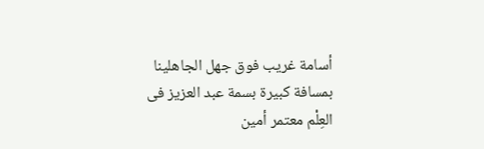أسامة غريب فوق جهل الجاهلينا بمسافة كبيرة بسمة عبد العزيز فى العِلْم معتمر أمين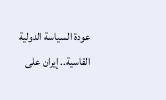عودة السياسة الدولية القاسية.. إيران على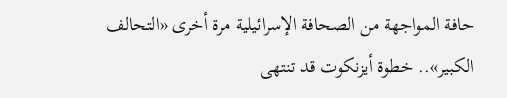حافة المواجهة من الصحافة الإسرائيلية مرة أخرى «التحالف الكبير».. خطوة أيزنكوت قد تنتهى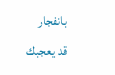بانفجار
قد يعجبك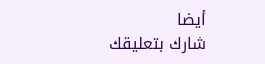أيضا
شارك بتعليقك